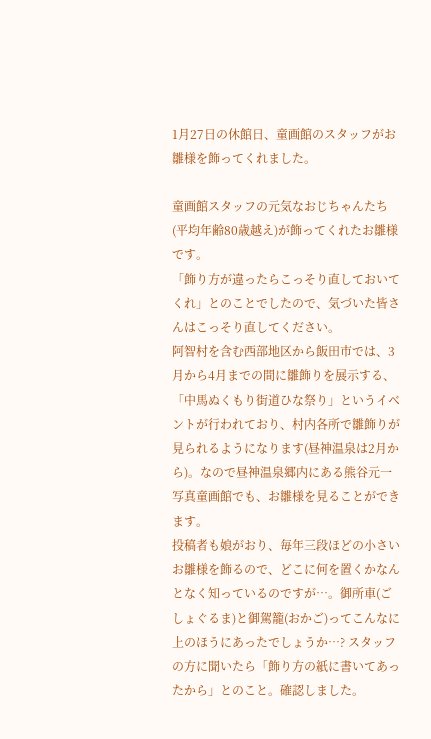1月27日の休館日、童画館のスタッフがお雛様を飾ってくれました。

童画館スタッフの元気なおじちゃんたち(平均年齢80歳越え)が飾ってくれたお雛様です。
「飾り方が違ったらこっそり直しておいてくれ」とのことでしたので、気づいた皆さんはこっそり直してください。
阿智村を含む西部地区から飯田市では、3月から4月までの間に雛飾りを展示する、「中馬ぬくもり街道ひな祭り」というイベントが行われており、村内各所で雛飾りが見られるようになります(昼神温泉は2月から)。なので昼神温泉郷内にある熊谷元一写真童画館でも、お雛様を見ることができます。
投稿者も娘がおり、毎年三段ほどの小さいお雛様を飾るので、どこに何を置くかなんとなく知っているのですが…。御所車(ごしょぐるま)と御駕籠(おかご)ってこんなに上のほうにあったでしょうか…? スタッフの方に聞いたら「飾り方の紙に書いてあったから」とのこと。確認しました。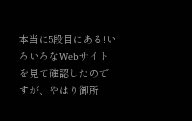本当に5段目にある!いろいろなWebサイトを見て確認したのですが、やはり御所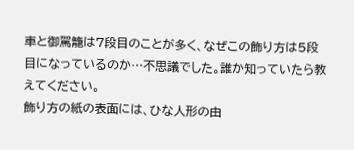車と御駕籠は7段目のことが多く、なぜこの飾り方は5段目になっているのか…不思議でした。誰か知っていたら教えてください。
飾り方の紙の表面には、ひな人形の由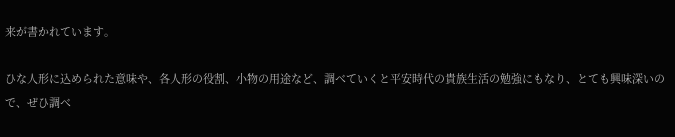来が書かれています。

ひな人形に込められた意味や、各人形の役割、小物の用途など、調べていくと平安時代の貴族生活の勉強にもなり、とても興味深いので、ぜひ調べ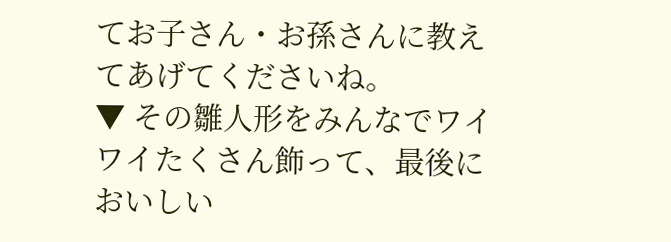てお子さん・お孫さんに教えてあげてくださいね。
▼ その雛人形をみんなでワイワイたくさん飾って、最後においしい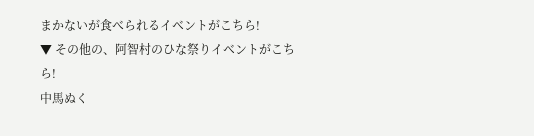まかないが食べられるイベントがこちら!
▼ その他の、阿智村のひな祭りイベントがこちら!
中馬ぬく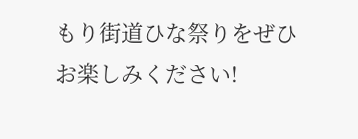もり街道ひな祭りをぜひお楽しみください!